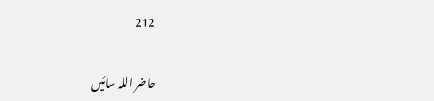212

حاضر اللہ سائیں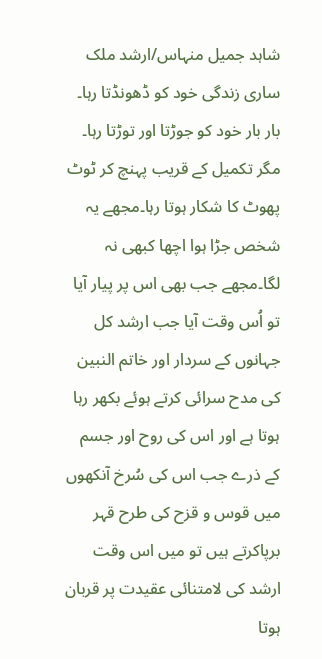شاہد جمیل منہاس/ارشد ملک ساری زندگی خود کو ڈھونڈتا رہا۔ بار بار خود کو جوڑتا اور توڑتا رہا۔ مگر تکمیل کے قریب پہنچ کر ٹوٹ پھوٹ کا شکار ہوتا رہا۔مجھے یہ شخص جڑا ہوا اچھا کبھی نہ لگا۔مجھے جب بھی اس پر پیار آیا تو اُس وقت آیا جب ارشد کل جہانوں کے سردار اور خاتم النبین کی مدح سرائی کرتے ہوئے بکھر رہا ہوتا ہے اور اس کی روح اور جسم کے ذرے جب اس کی سُرخ آنکھوں میں قوس و قزح کی طرح قہر برپاکرتے ہیں تو میں اس وقت ارشد کی لامتنائی عقیدت پر قربان ہوتا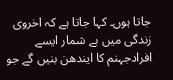جاتا ہوں۔ کہا جاتا ہے کہ اخروی زندگی میں بے شمار ایسے افرادجہنم کا ایندھن بنیں گے جو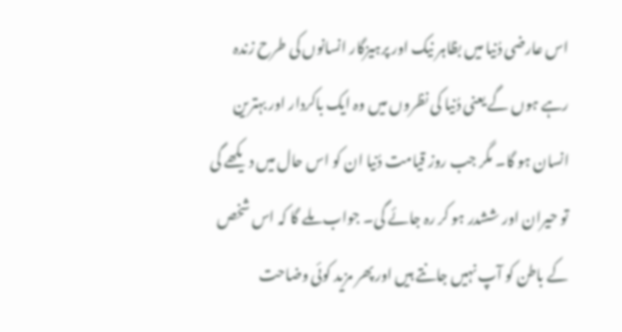اس عارضی دُنیا میں بظاہر نیک اور پرہیزگار انسانوں کی طرح زندہ رہے ہوں گے یعنی دُنیا کی نظروں میں وہ ایک باکردار اور بہترین انسان ہو گا۔ مگر جب روز قیامت دُنیا ان کو اس حال میں دیکھے گی تو حیران اور ششدر ہو کر رہ جائے گی۔ جواب ملے گا کہ اس شخص کے باطن کو آپ نہیں جانتے ہیں اور پھر مزید کوئی وضاحت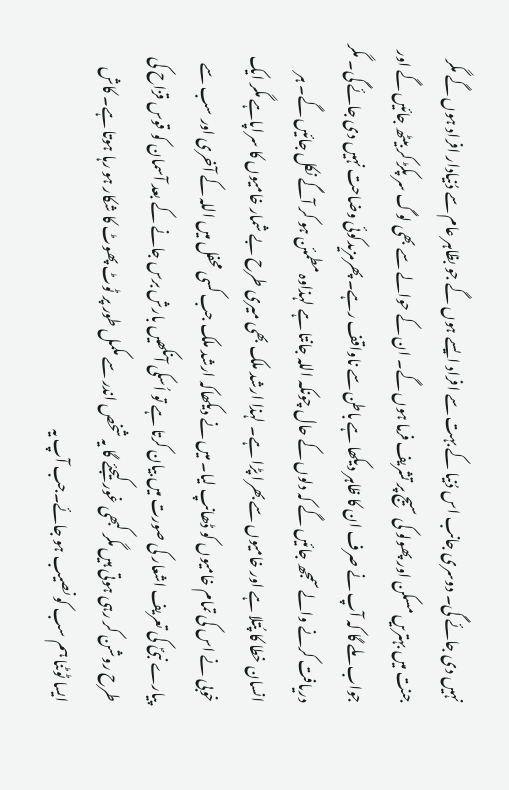نہیں دی جائے گی۔ دوسری جانب اس دُنیا کے بہت سے افراد ایسے ہوں گے جو بظاہر عام سے دُنیادار افراد ہوں گے مگر جنت میں بہتریں مسکن اور پھولو کی سیج پر تشریف فرما ہوں گے۔ ان کے حوالے سے بھی لوگ سر پکڑ کر بیٹھ جائیں گے اور جواب ملے گا کہ آپ نے صرف ان کا ظاہر دیکھا ہے باطن سے ناواقف رہے۔ پھرمزیدکوئی وضاحت نہیں دی جائے گی۔ مگر دریافت کرنے والے سمجھ جائیں گے کہ دلوں کے حال چونکہ اللہ جانتا ہے لہذاوہ مطمئن ہو کر آگے نکل جائیں گے۔ ہر انسان خطا کا پُتلا ہے اور خامیوں سے بھرا پڑا ہے۔ لہذا ارشد ملک بھی میری طرح بے شمار خامیوں کا سراپاہے مگر ایک خوبی نے اس کی تمام خامیوں کو ڈھانپ لیا۔ میں نے دیکھاکہ ارشد ملک جب کسی محفل میں اللہ کے آخری اور سب سے پیارے نبیؐ کی تعریف اشعار کی صورت میں بیان کرتا ہے تو اُسکی آنکھیں بارش برس جانے کے بعد آسمان کو قوس قزاح کی طرح روشن کر رہی ہوتی ہیں مگر کبھی غور کیجئے گا یہ شخص اندر سے مکمل طور پر ٹوٹ پھوٹ کا شکار ہو رہا ہوتا ہے۔ کاش ایسا ٹوٹنا ہم سب کو نصیب ہو جائے۔جب آپ یہ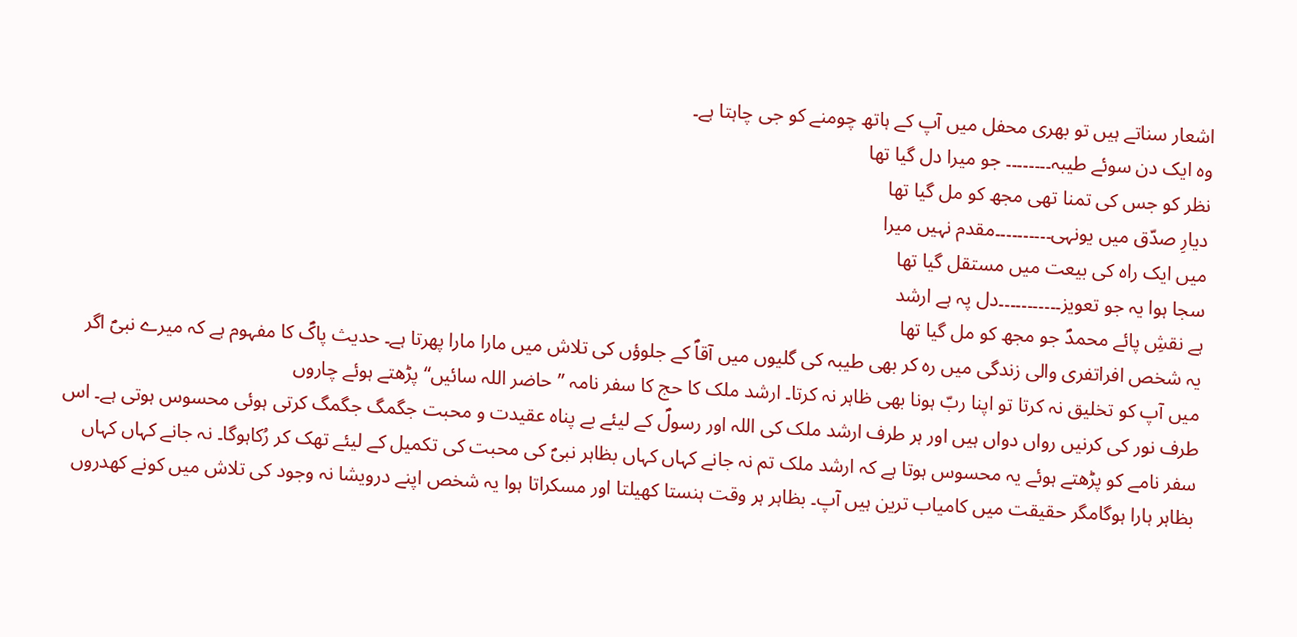اشعار سناتے ہیں تو بھری محفل میں آپ کے ہاتھ چومنے کو جی چاہتا ہے۔
وہ ایک دن سوئے طیبہ۔۔۔۔۔۔۔۔ جو میرا دل گیا تھا
نظر کو جس کی تمنا تھی مجھ کو مل گیا تھا
دیارِ صدّق میں یونہی۔۔۔۔۔۔۔۔۔۔مقدم نہیں میرا
میں ایک راہ کی بیعت میں مستقل گیا تھا
سجا ہوا یہ جو تعویز۔۔۔۔۔۔۔۔۔۔۔دل پہ ہے ارشد
ہے نقشِ پائے محمدؐ جو مجھ کو مل گیا تھا
یہ شخص افراتفری والی زندگی میں رہ کر بھی طیبہ کی گلیوں میں آقاؐ کے جلوؤں کی تلاش میں مارا مارا پھرتا ہے۔ حدیث پاکؐ کا مفہوم ہے کہ میرے نبیؐ اگر میں آپ کو تخلیق نہ کرتا تو اپنا ربّ ہونا بھی ظاہر نہ کرتا۔ ارشد ملک کا حج کا سفر نامہ ”حاضر اللہ سائیں“ پڑھتے ہوئے چاروں
طرف نور کی کرنیں رواں دواں ہیں اور ہر طرف ارشد ملک کی اللہ اور رسولؐ کے لیئے بے پناہ عقیدت و محبت جگمگ جگمگ کرتی ہوئی محسوس ہوتی ہے۔ اس سفر نامے کو پڑھتے ہوئے یہ محسوس ہوتا ہے کہ ارشد ملک تم نہ جانے کہاں کہاں بظاہر نبیؐ کی محبت کی تکمیل کے لیئے تھک کر رُکاہوگا۔ نہ جانے کہاں کہاں بظاہر ہارا ہوگامگر حقیقت میں کامیاب ترین ہیں آپ۔ بظاہر ہر وقت ہنستا کھیلتا اور مسکراتا ہوا یہ شخص اپنے درویشا نہ وجود کی تلاش میں کونے کھدروں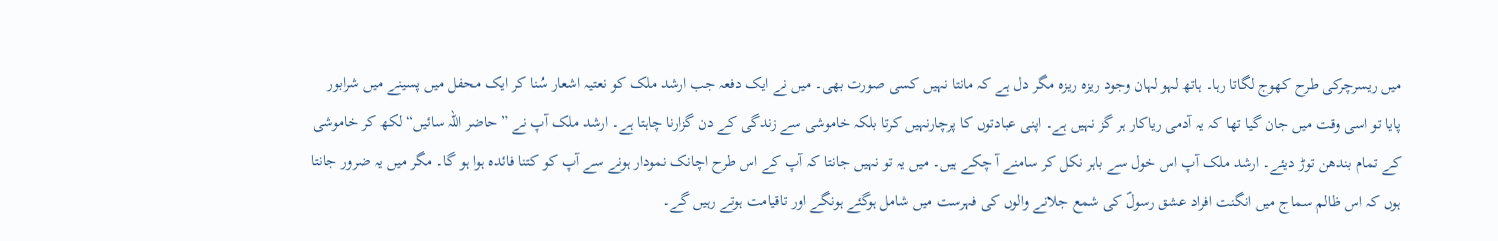میں ریسرچرکی طرح کھوج لگاتا رہا۔ ہاتھ لہو لہان وجود ریزہ ریزہ مگر دل ہے کہ مانتا نہیں کسی صورت بھی۔ میں نے ایک دفعہ جب ارشد ملک کو نعتیہ اشعار سُنا کر ایک محفل میں پسینے میں شرابور پایا تو اسی وقت میں جان گیا تھا کہ یہ آدمی ریاکار ہر گز نہیں ہے۔ اپنی عبادتوں کا پرچارنہیں کرتا بلکہ خاموشی سے زندگی کے دن گزارنا چاہتا ہے۔ ارشد ملک آپ نے ”حاضر اللہ سائیں“ لکھ کر خاموشی کے تمام بندھن توڑ دیئے۔ ارشد ملک آپ اس خول سے باہر نکل کر سامنے آ چکے ہیں۔ میں یہ تو نہیں جانتا کہ آپ کے اس طرح اچانک نمودار ہونے سے آپ کو کتنا فائدہ ہوا ہو گا۔ مگر میں یہ ضرور جانتا ہوں کہ اس ظالم سماج میں انگنت افراد عشق رسولؐ کی شمع جلانے والوں کی فہرست میں شامل ہوگئے ہونگے اور تاقیامت ہوتے رہیں گے۔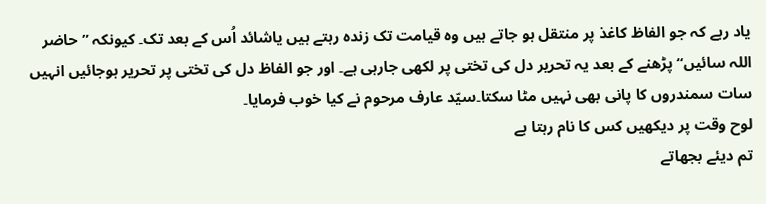یاد رہے کہ جو الفاظ کاغذ پر منتقل ہو جاتے ہیں وہ قیامت تک زندہ رہتے ہیں یاشائد اُس کے بعد تک۔ کیونکہ ”حاضر اللہ سائیں“ پڑھنے کے بعد یہ تحریر دل کی تختی پر لکھی جارہی ہے۔ اور جو الفاظ دل کی تختی پر تحریر ہوجائیں انہیں سات سمندروں کا پانی بھی نہیں مٹا سکتا۔سیّد عارف مرحوم نے کیا خوب فرمایا۔
لوح وقت پر دیکھیں کس کا نام رہتا ہے
تم دیئے بجھاتے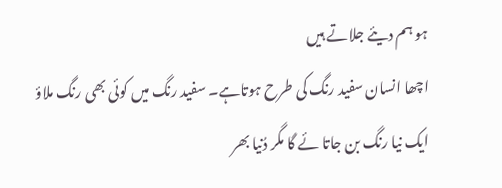ہو ہم دیئے جلاتے ہیں
اچھا انسان سفید رنگ کی طرح ہوتاہے۔ سفید رنگ میں کوئی بھی رنگ ملاؤ ایک نیا رنگ بن جاتا ئے گا مگر دُنیا بھر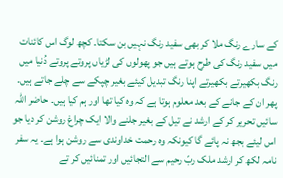کے سارے رنگ ملا کر بھی سفید رنگ نہیں بن سکتا۔ کچھ لوگ اس کائنات میں سفید رنگ کی طرح ہوتے ہیں جو پھولوں کی لڑیاں پروتے پروتے دُنیا میں رنگ بکھیرتے بکھیرتے اپنا رنگ تبدیل کیئے بغیر چپکے سے چلے جاتے ہیں۔ پھر ان کے جانے کے بعد معلوم ہوتا ہے کہ وہ کیا تھا اور ہم کیا ہیں۔ حاضر اللہ سائیں تحریر کر کے ارشد نے تیل کے بغیر جلنے والا ایک چراغ روشن کر دیا جو اس لیئے بجھ نہ پائے گا کیونکہ وہ رحمت خداوندی سے روشن ہوا ہے۔ یہ سفر نامہ لکھ کر ارشد ملک ربّ رحیم سے التجائیں اور تمنائیں کر تے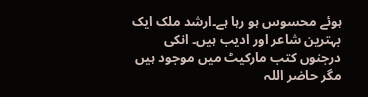ہوئے محسوس ہو رہا ہے۔ارشد ملک ایک بہترین شاعر اور ادیب ہیں۔ انکی درجنوں کتب مارکیٹ میں موجود ہیں مگر حاضر اللہ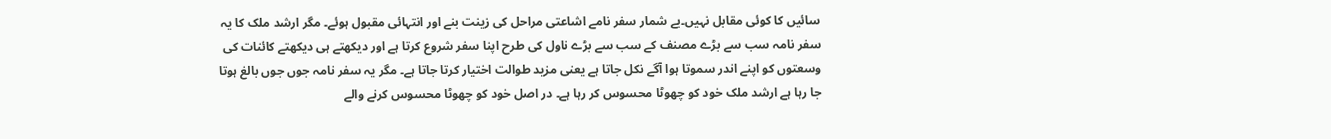سائیں کا کوئی مقابل نہیں۔بے شمار سفر نامے اشاعتی مراحل کی زینت بنے اور انتہائی مقبول ہوئے۔ مگر ارشد ملک کا یہ سفر نامہ سب سے بڑے مصنف کے سب سے بڑے ناول کی طرح اپنا سفر شروع کرتا ہے اور دیکھتے ہی دیکھتے کائنات کی وسعتوں کو اپنے اندر سموتا ہوا آگے نکل جاتا ہے یعنی مزید طوالت اختیار کرتا جاتا ہے۔ مگر یہ سفر نامہ جوں جوں بالغ ہوتا جا رہا ہے ارشد ملک خود کو چھوٹا محسوس کر رہا ہے۔ در اصل خود کو چھوٹا محسوس کرنے والے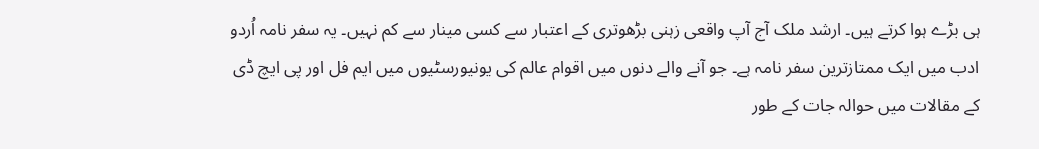ہی بڑے ہوا کرتے ہیں۔ ارشد ملک آج آپ واقعی زہنی بڑھوتری کے اعتبار سے کسی مینار سے کم نہیں۔ یہ سفر نامہ اُردو ادب میں ایک ممتازترین سفر نامہ ہے۔ جو آنے والے دنوں میں اقوام عالم کی یونیورسٹیوں میں ایم فل اور پی ایچ ڈی کے مقالات میں حوالہ جات کے طور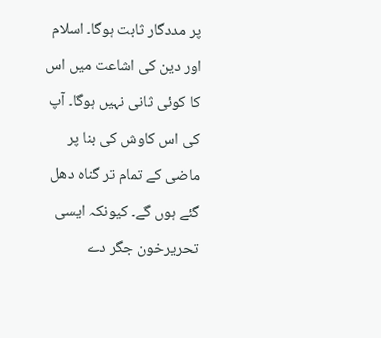پر مددگار ثابت ہوگا۔ اسلام اور دین کی اشاعت میں اس کا کوئی ثانی نہیں ہوگا۔ آپ کی اس کاوش کی بنا پر ماضی کے تمام تر گناہ دھل گئے ہوں گے۔ کیونکہ ایسی تحریرخون جگر دے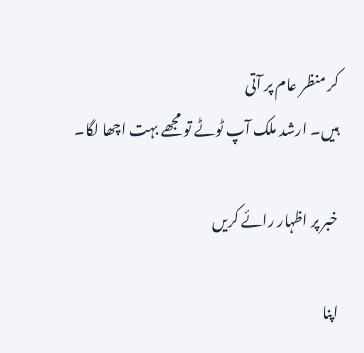کر منظر عام پر آتی
ہیں۔ ارشد ملک آپ ٹوٹے تو مجھے بہت اچھا لگا۔

خبر پر اظہار رائے کریں

اپنا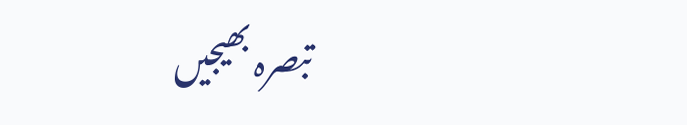تبصرہ بھیجیں